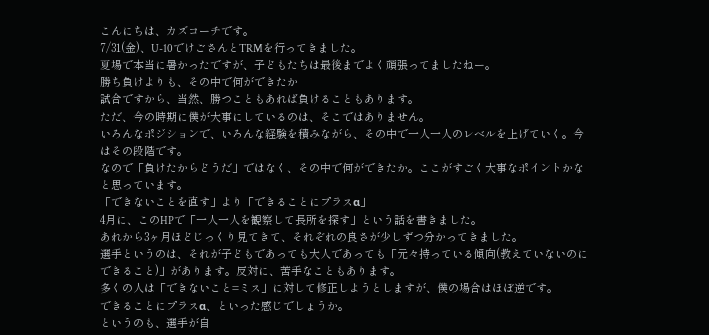こんにちは、カズコーチです。
7/31(金)、U-10でけごさんとTRMを行ってきました。
夏場で本当に暑かったですが、子どもたちは最後までよく頑張ってましたねー。
勝ち負けよりも、その中で何ができたか
試合ですから、当然、勝つこともあれば負けることもあります。
ただ、今の時期に僕が大事にしているのは、そこではありません。
いろんなポジションで、いろんな経験を積みながら、その中で一人一人のレベルを上げていく。今はその段階です。
なので「負けたからどうだ」ではなく、その中で何ができたか。ここがすごく大事なポイントかなと思っています。
「できないことを直す」より「できることにプラスα」
4月に、このHPで「一人一人を観察して長所を探す」という話を書きました。
あれから3ヶ月ほどじっくり見てきて、それぞれの良さが少しずつ分かってきました。
選手というのは、それが子どもであっても大人であっても「元々持っている傾向(教えていないのにできること)」があります。反対に、苦手なこともあります。
多くの人は「できないこと=ミス」に対して修正しようとしますが、僕の場合はほぼ逆です。
できることにプラスα、といった感じでしょうか。
というのも、選手が自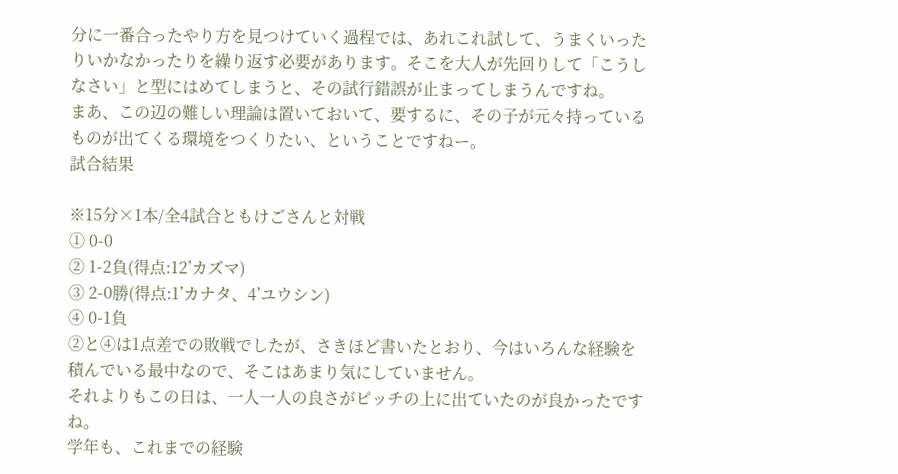分に一番合ったやり方を見つけていく過程では、あれこれ試して、うまくいったりいかなかったりを繰り返す必要があります。そこを大人が先回りして「こうしなさい」と型にはめてしまうと、その試行錯誤が止まってしまうんですね。
まあ、この辺の難しい理論は置いておいて、要するに、その子が元々持っているものが出てくる環境をつくりたい、ということですねー。
試合結果

※15分×1本/全4試合ともけごさんと対戦
① 0-0
② 1-2負(得点:12’カズマ)
③ 2-0勝(得点:1’カナタ、4’ユウシン)
④ 0-1負
②と④は1点差での敗戦でしたが、さきほど書いたとおり、今はいろんな経験を積んでいる最中なので、そこはあまり気にしていません。
それよりもこの日は、一人一人の良さがピッチの上に出ていたのが良かったですね。
学年も、これまでの経験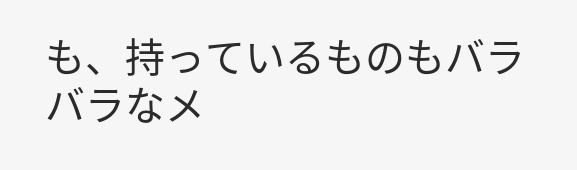も、持っているものもバラバラなメ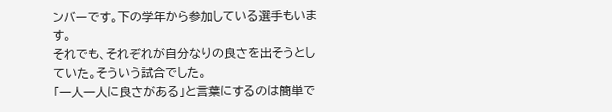ンバーです。下の学年から参加している選手もいます。
それでも、それぞれが自分なりの良さを出そうとしていた。そういう試合でした。
「一人一人に良さがある」と言葉にするのは簡単で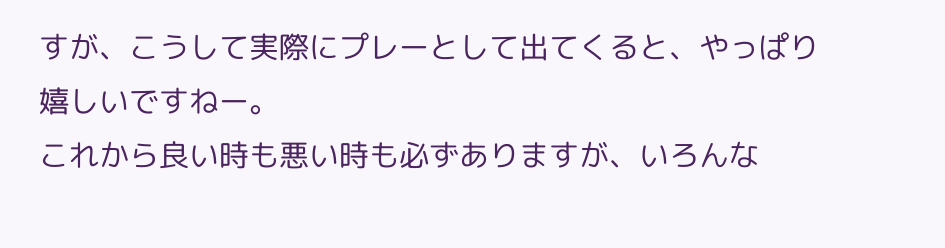すが、こうして実際にプレーとして出てくると、やっぱり嬉しいですねー。
これから良い時も悪い時も必ずありますが、いろんな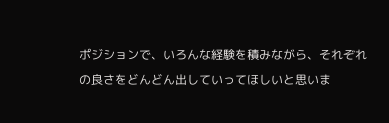ポジションで、いろんな経験を積みながら、それぞれの良さをどんどん出していってほしいと思いま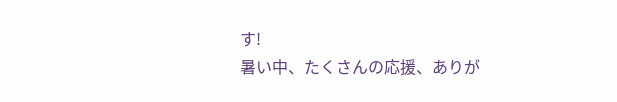す!
暑い中、たくさんの応援、ありが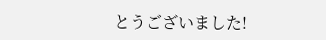とうございました!